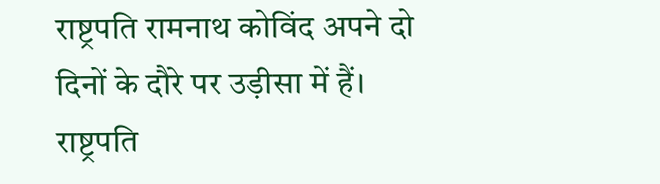राष्ट्रपति रामनाथ कोविंद अपने दो दिनों के दौरे पर उड़ीसा में हैं। राष्ट्रपति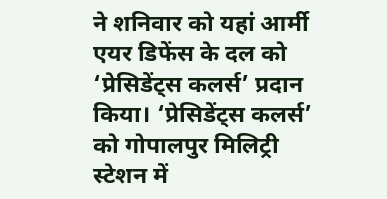ने शनिवार को यहां आर्मी एयर डिफेंस के दल को ‘प्रेसिडेंट्स कलर्स’ प्रदान किया। ‘प्रेसिडेंट्स कलर्स’ को गोपालपुर मिलिट्री स्टेशन में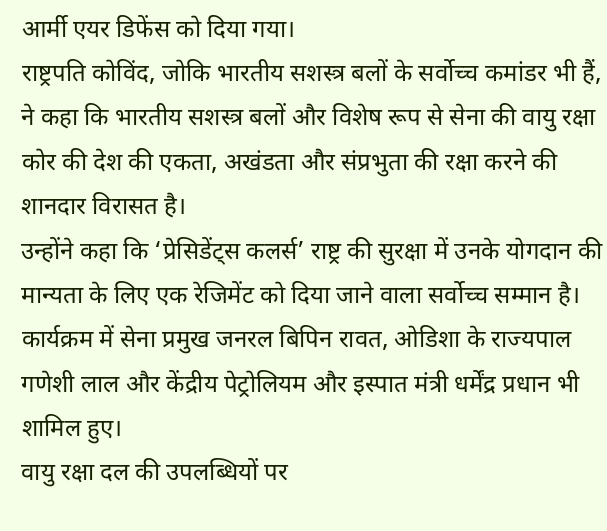आर्मी एयर डिफेंस को दिया गया।
राष्ट्रपति कोविंद, जोकि भारतीय सशस्त्र बलों के सर्वोच्च कमांडर भी हैं, ने कहा कि भारतीय सशस्त्र बलों और विशेष रूप से सेना की वायु रक्षा कोर की देश की एकता, अखंडता और संप्रभुता की रक्षा करने की शानदार विरासत है।
उन्होंने कहा कि ‘प्रेसिडेंट्स कलर्स’ राष्ट्र की सुरक्षा में उनके योगदान की मान्यता के लिए एक रेजिमेंट को दिया जाने वाला सर्वोच्च सम्मान है। कार्यक्रम में सेना प्रमुख जनरल बिपिन रावत, ओडिशा के राज्यपाल गणेशी लाल और केंद्रीय पेट्रोलियम और इस्पात मंत्री धर्मेंद्र प्रधान भी शामिल हुए।
वायु रक्षा दल की उपलब्धियों पर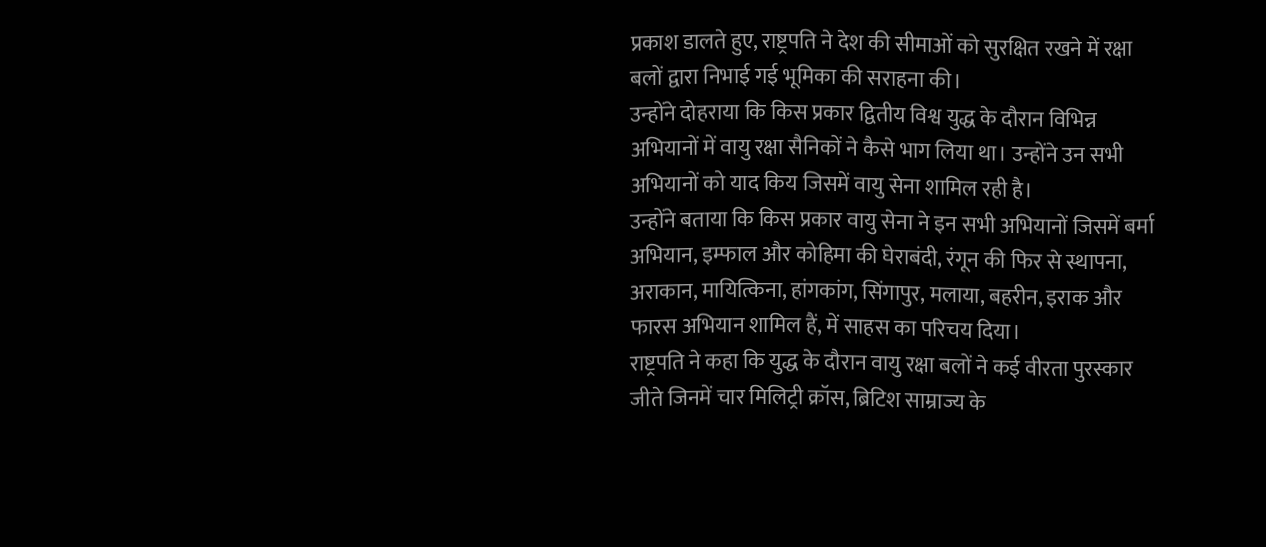प्रकाश डालते हुए, राष्ट्रपति ने देश की सीमाओं को सुरक्षित रखने में रक्षा बलों द्वारा निभाई गई भूमिका की सराहना की।
उन्होंने दोहराया कि किस प्रकार द्वितीय विश्व युद्ध के दौरान विभिन्न अभियानों में वायु रक्षा सैनिकों ने कैसे भाग लिया था। उन्होंने उन सभी अभियानों को याद किय जिसमें वायु सेना शामिल रही है।
उन्होंने बताया कि किस प्रकार वायु सेना ने इन सभी अभियानों जिसमें बर्मा अभियान, इम्फाल और कोहिमा की घेराबंदी, रंगून की फिर से स्थापना, अराकान, मायित्किना, हांगकांग, सिंगापुर, मलाया, बहरीन, इराक और फारस अभियान शामिल हैं, में साहस का परिचय दिया।
राष्ट्रपति ने कहा कि युद्ध के दौरान वायु रक्षा बलों ने कई वीरता पुरस्कार जीते जिनमें चार मिलिट्री क्रॉस, ब्रिटिश साम्राज्य के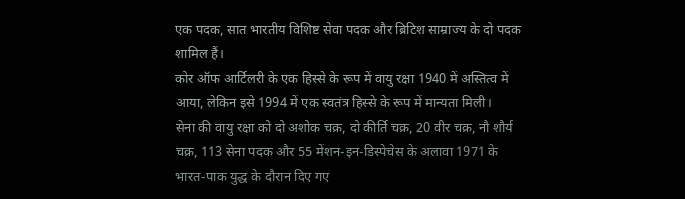एक पदक, सात भारतीय विशिष्ट सेवा पदक और ब्रिटिश साम्राज्य के दो पदक शामिल हैं।
कोर ऑफ आर्टिलरी के एक हिस्से के रूप में वायु रक्षा 1940 में अस्तित्व में आया, लेकिन इसे 1994 में एक स्वतंत्र हिस्से के रूप में मान्यता मिली।
सेना की वायु रक्षा को दो अशोक चक्र, दो कीर्ति चक्र, 20 वीर चक्र, नौ शौर्य चक्र, 113 सेना पदक और 55 मेंशन-इन-डिस्पेचेस के अलावा 1971 के भारत-पाक युद्ध के दौरान दिए गए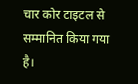चार कोर टाइटल से सम्मानित किया गया है।